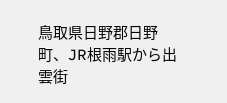鳥取県日野郡日野町、JR根雨駅から出雲街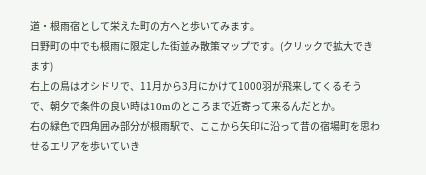道・根雨宿として栄えた町の方へと歩いてみます。
日野町の中でも根雨に限定した街並み散策マップです。(クリックで拡大できます)
右上の鳥はオシドリで、11月から3月にかけて1000羽が飛来してくるそうで、朝夕で条件の良い時は10mのところまで近寄って来るんだとか。
右の緑色で四角囲み部分が根雨駅で、ここから矢印に沿って昔の宿場町を思わせるエリアを歩いていき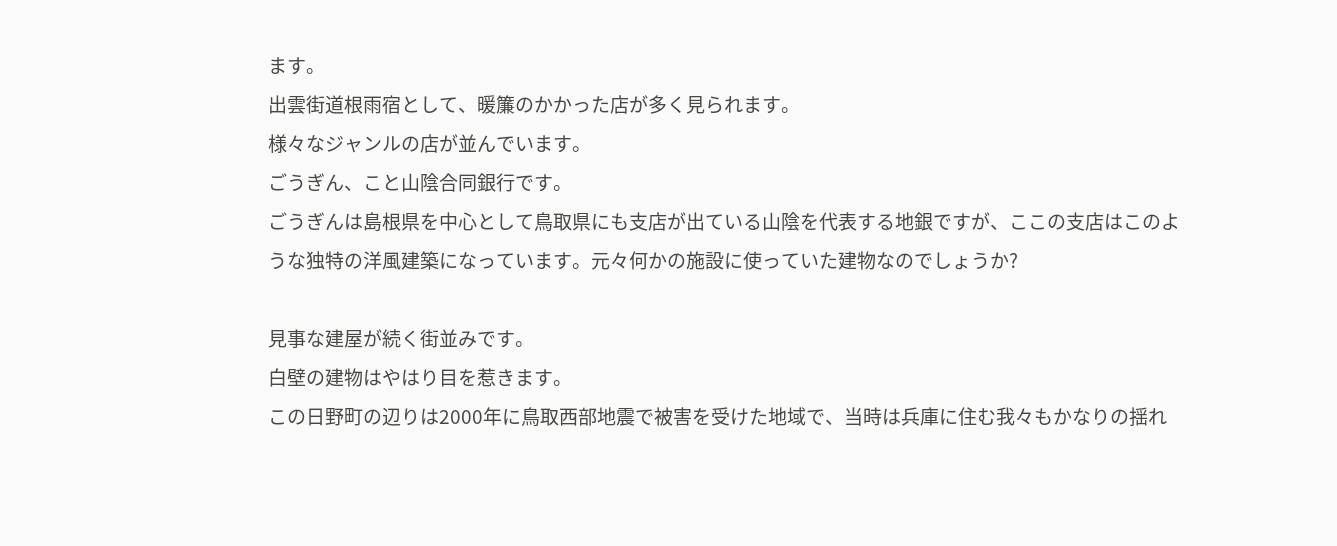ます。
出雲街道根雨宿として、暖簾のかかった店が多く見られます。
様々なジャンルの店が並んでいます。
ごうぎん、こと山陰合同銀行です。
ごうぎんは島根県を中心として鳥取県にも支店が出ている山陰を代表する地銀ですが、ここの支店はこのような独特の洋風建築になっています。元々何かの施設に使っていた建物なのでしょうか?

見事な建屋が続く街並みです。
白壁の建物はやはり目を惹きます。
この日野町の辺りは2000年に鳥取西部地震で被害を受けた地域で、当時は兵庫に住む我々もかなりの揺れ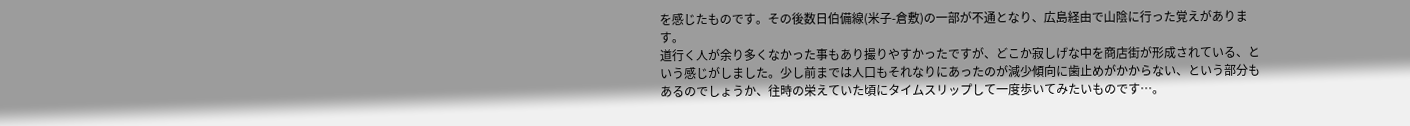を感じたものです。その後数日伯備線(米子-倉敷)の一部が不通となり、広島経由で山陰に行った覚えがあります。
道行く人が余り多くなかった事もあり撮りやすかったですが、どこか寂しげな中を商店街が形成されている、という感じがしました。少し前までは人口もそれなりにあったのが減少傾向に歯止めがかからない、という部分もあるのでしょうか、往時の栄えていた頃にタイムスリップして一度歩いてみたいものです…。